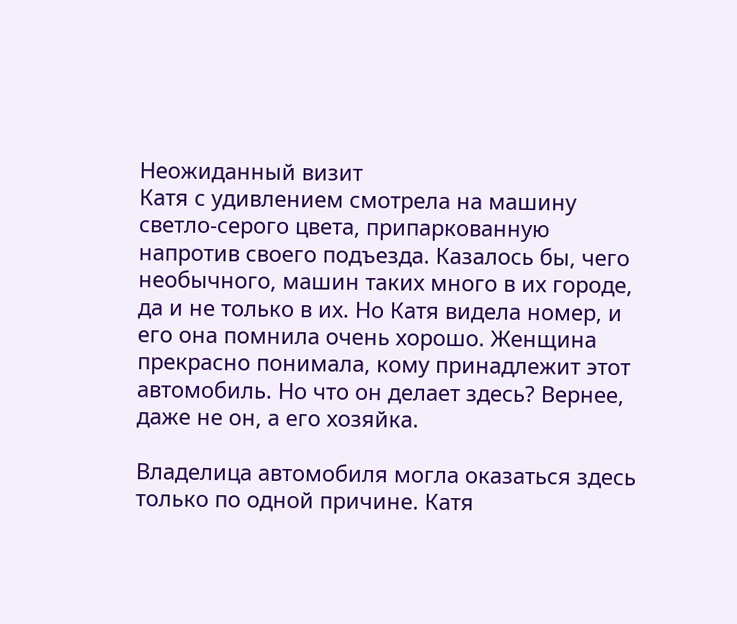Неожиданный визит
Катя с удивлением смотрела на машину светло-серого цвета, припаркованную напротив своего подъезда. Казалось бы, чего необычного, машин таких много в их городе, да и не только в их. Но Катя видела номер, и его она помнила очень хорошо. Женщина прекрасно понимала, кому принадлежит этот автомобиль. Но что он делает здесь? Вернее, даже не он, а его хозяйка.

Владелица автомобиля могла оказаться здесь только по одной причине. Катя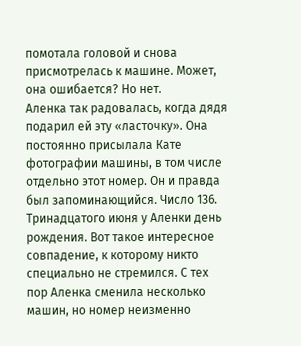помотала головой и снова присмотрелась к машине. Может, она ошибается? Но нет.
Аленка так радовалась, когда дядя подарил ей эту «ласточку». Она постоянно присылала Кате фотографии машины, в том числе отдельно этот номер. Он и правда был запоминающийся. Число 136. Тринадцатого июня у Аленки день рождения. Вот такое интересное совпадение, к которому никто специально не стремился. С тех пор Аленка сменила несколько машин, но номер неизменно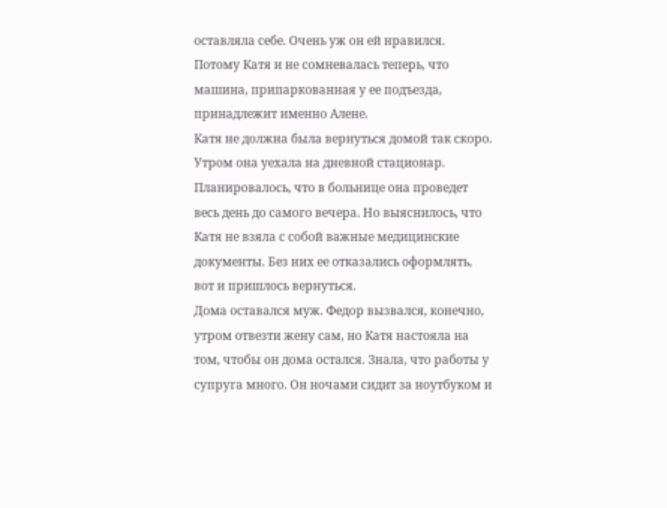оставляла себе. Очень уж он ей нравился. Потому Катя и не сомневалась теперь, что машина, припаркованная у ее подъезда, принадлежит именно Алене.
Катя не должна была вернуться домой так скоро. Утром она уехала на дневной стационар. Планировалось, что в больнице она проведет весь день до самого вечера. Но выяснилось, что Катя не взяла с собой важные медицинские документы. Без них ее отказались оформлять, вот и пришлось вернуться.
Дома оставался муж. Федор вызвался, конечно, утром отвезти жену сам, но Катя настояла на том, чтобы он дома остался. Знала, что работы у супруга много. Он ночами сидит за ноутбуком и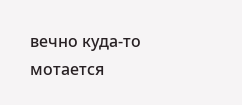вечно куда-то мотается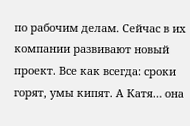по рабочим делам. Сейчас в их компании развивают новый проект. Все как всегда: сроки горят, умы кипят. А Катя… она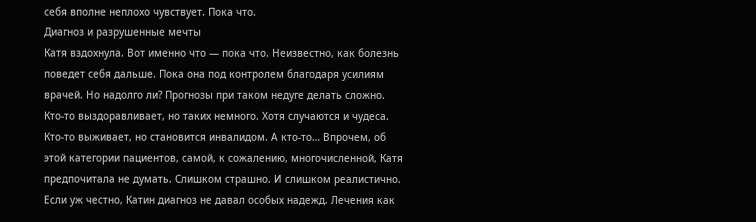себя вполне неплохо чувствует. Пока что.
Диагноз и разрушенные мечты
Катя вздохнула. Вот именно что — пока что. Неизвестно, как болезнь поведет себя дальше. Пока она под контролем благодаря усилиям врачей. Но надолго ли? Прогнозы при таком недуге делать сложно.
Кто-то выздоравливает, но таких немного. Хотя случаются и чудеса. Кто-то выживает, но становится инвалидом. А кто-то… Впрочем, об этой категории пациентов, самой, к сожалению, многочисленной, Катя предпочитала не думать. Слишком страшно. И слишком реалистично.
Если уж честно, Катин диагноз не давал особых надежд. Лечения как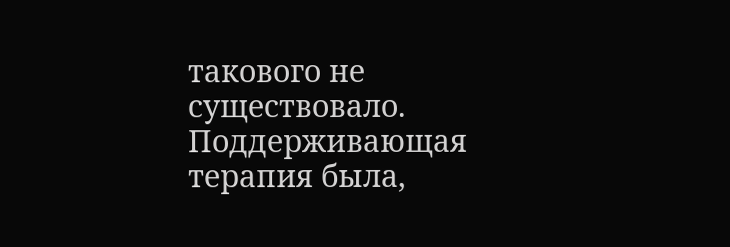такового не существовало. Поддерживающая терапия была,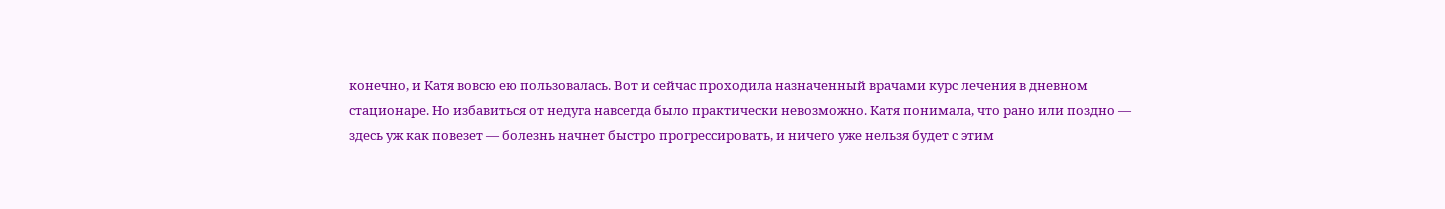конечно, и Катя вовсю ею пользовалась. Вот и сейчас проходила назначенный врачами курс лечения в дневном стационаре. Но избавиться от недуга навсегда было практически невозможно. Катя понимала, что рано или поздно — здесь уж как повезет — болезнь начнет быстро прогрессировать, и ничего уже нельзя будет с этим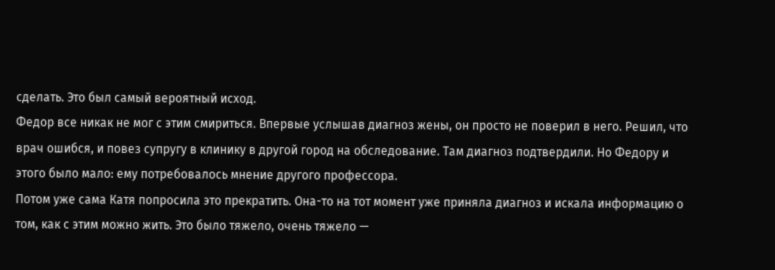сделать. Это был самый вероятный исход.
Федор все никак не мог с этим смириться. Впервые услышав диагноз жены, он просто не поверил в него. Решил, что врач ошибся, и повез супругу в клинику в другой город на обследование. Там диагноз подтвердили. Но Федору и этого было мало: ему потребовалось мнение другого профессора.
Потом уже сама Катя попросила это прекратить. Она-то на тот момент уже приняла диагноз и искала информацию о том, как с этим можно жить. Это было тяжело, очень тяжело —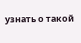узнать о такой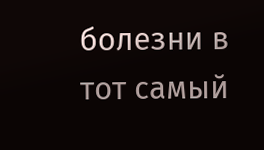болезни в тот самый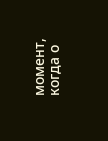момент, когда о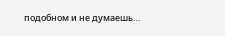подобном и не думаешь…